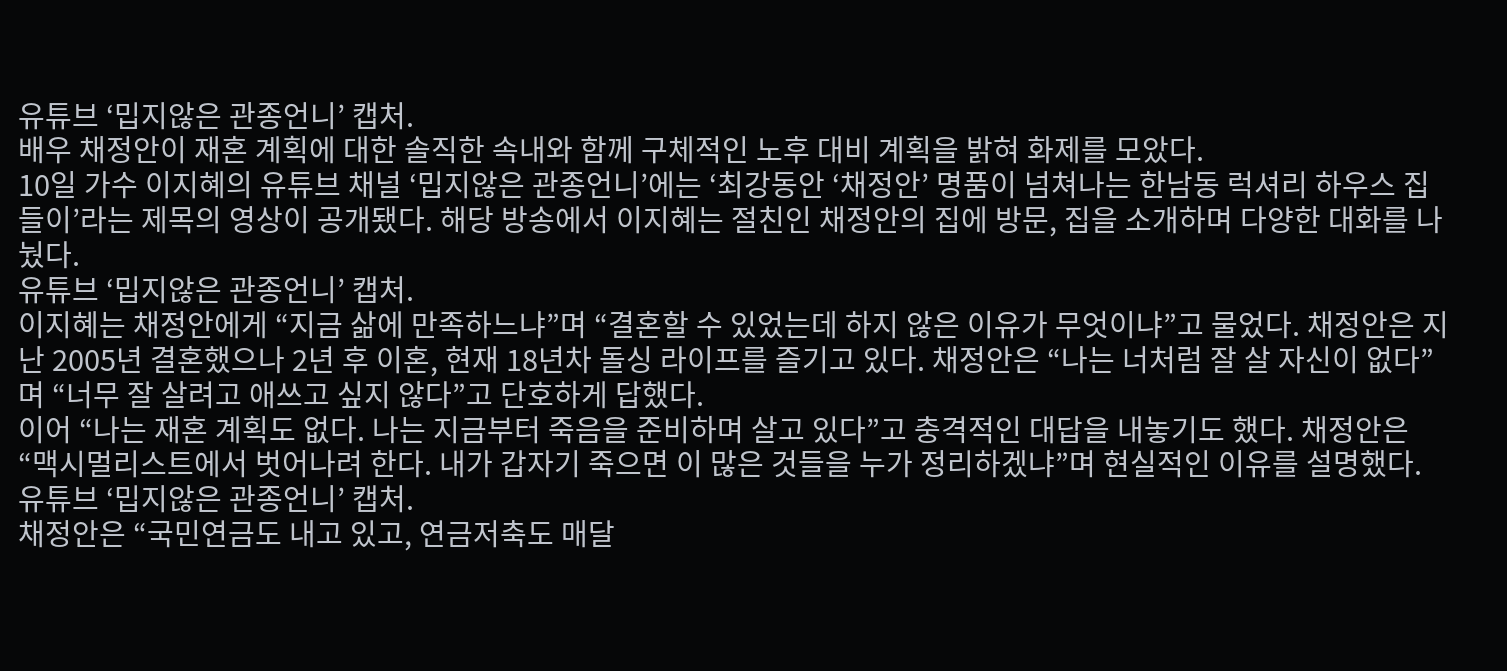유튜브 ‘밉지않은 관종언니’ 캡처.
배우 채정안이 재혼 계획에 대한 솔직한 속내와 함께 구체적인 노후 대비 계획을 밝혀 화제를 모았다.
10일 가수 이지혜의 유튜브 채널 ‘밉지않은 관종언니’에는 ‘최강동안 ‘채정안’ 명품이 넘쳐나는 한남동 럭셔리 하우스 집들이’라는 제목의 영상이 공개됐다. 해당 방송에서 이지혜는 절친인 채정안의 집에 방문, 집을 소개하며 다양한 대화를 나눴다.
유튜브 ‘밉지않은 관종언니’ 캡처.
이지혜는 채정안에게 “지금 삶에 만족하느냐”며 “결혼할 수 있었는데 하지 않은 이유가 무엇이냐”고 물었다. 채정안은 지난 2005년 결혼했으나 2년 후 이혼, 현재 18년차 돌싱 라이프를 즐기고 있다. 채정안은 “나는 너처럼 잘 살 자신이 없다”며 “너무 잘 살려고 애쓰고 싶지 않다”고 단호하게 답했다.
이어 “나는 재혼 계획도 없다. 나는 지금부터 죽음을 준비하며 살고 있다”고 충격적인 대답을 내놓기도 했다. 채정안은 “맥시멀리스트에서 벗어나려 한다. 내가 갑자기 죽으면 이 많은 것들을 누가 정리하겠냐”며 현실적인 이유를 설명했다.
유튜브 ‘밉지않은 관종언니’ 캡처.
채정안은 “국민연금도 내고 있고, 연금저축도 매달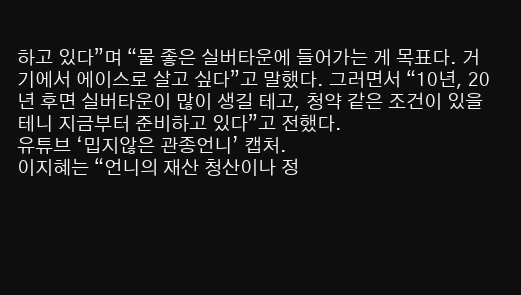하고 있다”며 “물 좋은 실버타운에 들어가는 게 목표다. 거기에서 에이스로 살고 싶다”고 말했다. 그러면서 “10년, 20년 후면 실버타운이 많이 생길 테고, 청약 같은 조건이 있을 테니 지금부터 준비하고 있다”고 전했다.
유튜브 ‘밉지않은 관종언니’ 캡처.
이지혜는 “언니의 재산 청산이나 정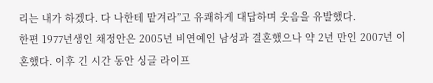리는 내가 하겠다. 다 나한테 맡겨라”고 유쾌하게 대답하며 웃음을 유발했다.
한편 1977년생인 채정안은 2005년 비연예인 남성과 결혼했으나 약 2년 만인 2007년 이혼했다. 이후 긴 시간 동안 싱글 라이프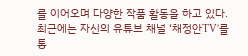를 이어오며 다양한 작품 활동을 하고 있다. 최근에는 자신의 유튜브 채널 ‘채정안TV’를 통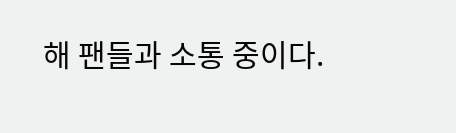해 팬들과 소통 중이다.